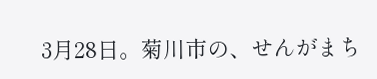3月28日。菊川市の、せんがまち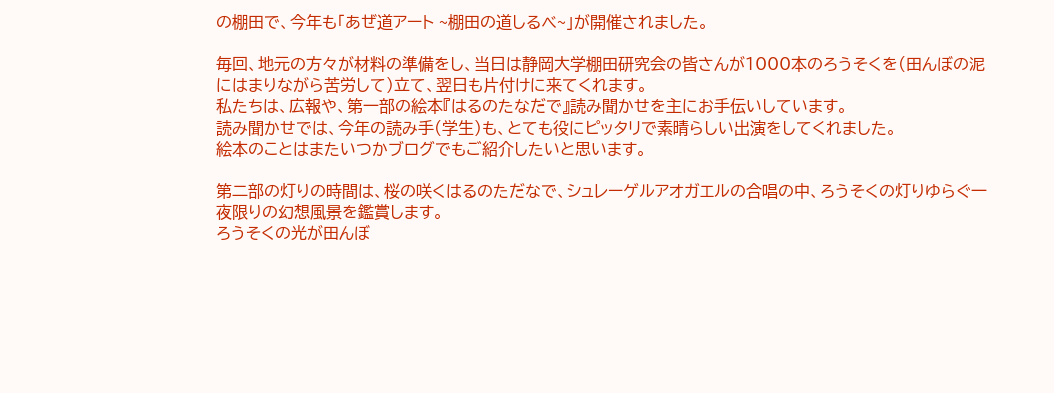の棚田で、今年も「あぜ道アート ~棚田の道しるべ~」が開催されました。

毎回、地元の方々が材料の準備をし、当日は静岡大学棚田研究会の皆さんが1000本のろうそくを(田んぼの泥にはまりながら苦労して)立て、翌日も片付けに来てくれます。
私たちは、広報や、第一部の絵本『はるのたなだで』読み聞かせを主にお手伝いしています。
読み聞かせでは、今年の読み手(学生)も、とても役にピッタリで素晴らしい出演をしてくれました。
絵本のことはまたいつかブログでもご紹介したいと思います。

第二部の灯りの時間は、桜の咲くはるのただなで、シュレーゲルアオガエルの合唱の中、ろうそくの灯りゆらぐ一夜限りの幻想風景を鑑賞します。
ろうそくの光が田んぼ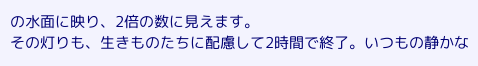の水面に映り、2倍の数に見えます。
その灯りも、生きものたちに配慮して2時間で終了。いつもの静かな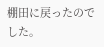棚田に戻ったのでした。